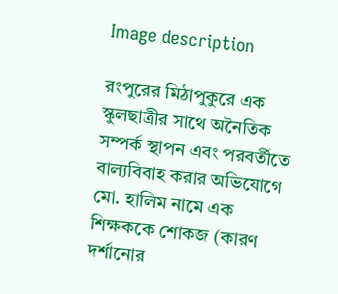Image description

রংপুরের মিঠাপুকুরে এক স্কুলছাত্রীর সাথে অনৈতিক সম্পর্ক স্থাপন এবং পরবর্তীতে বাল্যবিবাহ করার অভিযোগে মো. হালিম নামে এক শিক্ষককে শোকজ (কারণ দর্শানোর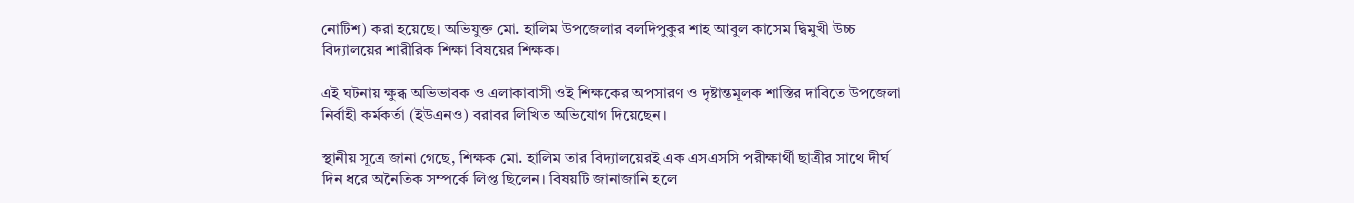নোটিশ) করা হয়েছে। অভিযুক্ত মো. হালিম উপজেলার বলদিপুকুর শাহ আবুল কাসেম দ্বিমুখী উচ্চ বিদ্যালয়ের শারীরিক শিক্ষা বিষয়ের শিক্ষক।

এই ঘটনায় ক্ষুব্ধ অভিভাবক ও এলাকাবাসী ওই শিক্ষকের অপসারণ ও দৃষ্টান্তমূলক শাস্তির দাবিতে উপজেলা নির্বাহী কর্মকর্তা (ইউএনও) বরাবর লিখিত অভিযোগ দিয়েছেন।

স্থানীয় সূত্রে জানা গেছে, শিক্ষক মো. হালিম তার বিদ্যালয়েরই এক এসএসসি পরীক্ষার্থী ছাত্রীর সাথে দীর্ঘ দিন ধরে অনৈতিক সম্পর্কে লিপ্ত ছিলেন। বিষয়টি জানাজানি হলে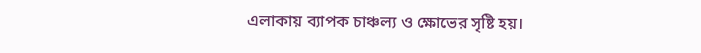এলাকায় ব্যাপক চাঞ্চল্য ও ক্ষোভের সৃষ্টি হয়।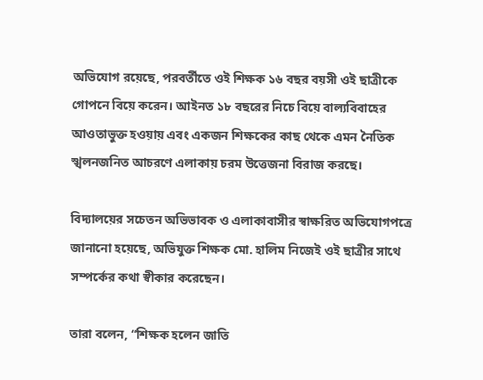অভিযোগ রয়েছে, পরবর্তীতে ওই শিক্ষক ১৬ বছর বয়সী ওই ছাত্রীকে গোপনে বিয়ে করেন। আইনত ১৮ বছরের নিচে বিয়ে বাল্যবিবাহের আওতাভুক্ত হওয়ায় এবং একজন শিক্ষকের কাছ থেকে এমন নৈতিক স্খলনজনিত আচরণে এলাকায় চরম উত্তেজনা বিরাজ করছে।

বিদ্যালয়ের সচেতন অভিভাবক ও এলাকাবাসীর স্বাক্ষরিত অভিযোগপত্রে জানানো হয়েছে, অভিযুক্ত শিক্ষক মো. হালিম নিজেই ওই ছাত্রীর সাথে সম্পর্কের কথা স্বীকার করেছেন।

তারা বলেন, “শিক্ষক হলেন জাতি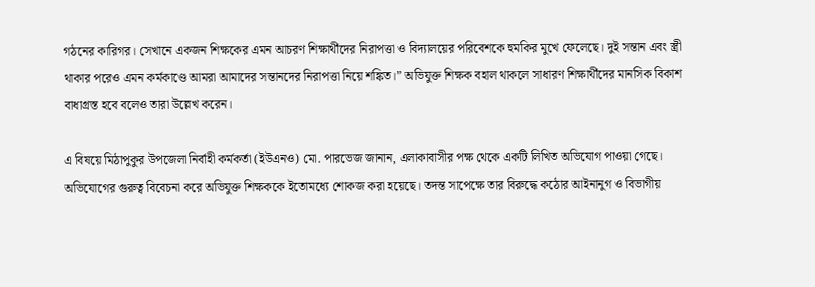গঠনের কারিগর। সেখানে একজন শিক্ষকের এমন আচরণ শিক্ষার্থীদের নিরাপত্তা ও বিদ্যালয়ের পরিবেশকে হুমকির মুখে ফেলেছে। দুই সন্তান এবং স্ত্রী থাকার পরেও এমন কর্মকাণ্ডে আমরা আমাদের সন্তানদের নিরাপত্তা নিয়ে শঙ্কিত।” অভিযুক্ত শিক্ষক বহাল থাকলে সাধারণ শিক্ষার্থীদের মানসিক বিকাশ বাধাগ্রস্ত হবে বলেও তারা উল্লেখ করেন।

এ বিষয়ে মিঠাপুকুর উপজেলা নির্বাহী কর্মকর্তা (ইউএনও) মো. পারভেজ জানান, এলাকাবাসীর পক্ষ থেকে একটি লিখিত অভিযোগ পাওয়া গেছে। অভিযোগের গুরুত্ব বিবেচনা করে অভিযুক্ত শিক্ষককে ইতোমধ্যে শোকজ করা হয়েছে। তদন্ত সাপেক্ষে তার বিরুদ্ধে কঠোর আইনানুগ ও বিভাগীয়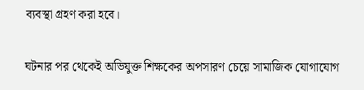ব্যবস্থা গ্রহণ করা হবে।

ঘটনার পর থেকেই অভিযুক্ত শিক্ষকের অপসারণ চেয়ে সামাজিক যোগাযোগ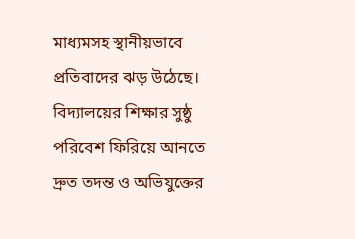মাধ্যমসহ স্থানীয়ভাবে প্রতিবাদের ঝড় উঠেছে। বিদ্যালয়ের শিক্ষার সুষ্ঠু পরিবেশ ফিরিয়ে আনতে দ্রুত তদন্ত ও অভিযুক্তের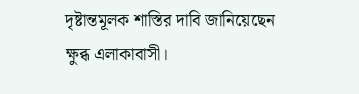দৃষ্টান্তমূলক শাস্তির দাবি জানিয়েছেন ক্ষুব্ধ এলাকাবাসী।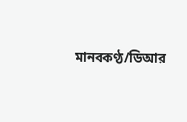মানবকণ্ঠ/ডিআর